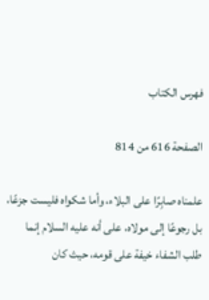فهرس الكتاب

الصفحة 616 من 814

علمناه صابِرًا على البلاء، وأما شكواه فليست جزعًا، بل رجوعًا إلى مولاه، على أنه عليه السلام إنما طلب الشفاء خيفة على قومه، حيث كان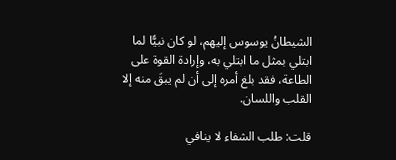الشيطانُ يوسوس إليهم، لو كان نبيًّا لما ابتلي بمثل ما ابتلي به، وإرادة القوة على الطاعة، فقد بلغ أمره إلى أن لم يبقَ منه إلا القلب واللسان.

قلت: طلب الشفاء لا ينافي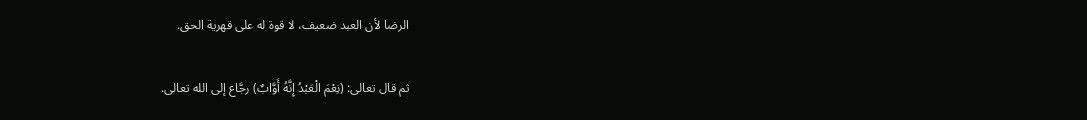الرضا لأن العبد ضعيف، لا قوة له على قهرية الحق.

ثم قال تعالى: (نِعْمَ الْعَبْدُ إِنَّهُ أَوَّابٌ) رجَّاع إلى الله تعالى.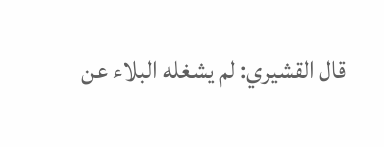قال القشيري: لم يشغله البلاء عن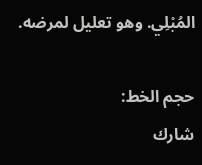المُبْلِي. وهو تعليل لمرضه.

حجم الخط:
شارك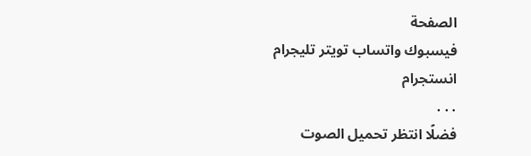الصفحة
فيسبوك واتساب تويتر تليجرام انستجرام
. . .
فضلًا انتظر تحميل الصوت